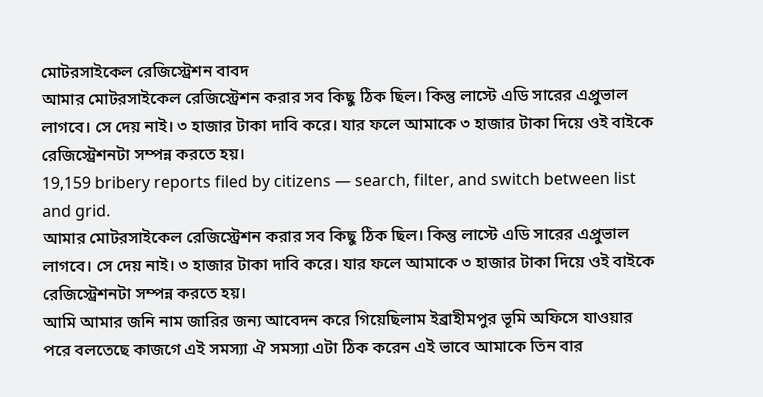মোটরসাইকেল রেজিস্ট্রেশন বাবদ
আমার মোটরসাইকেল রেজিস্ট্রেশন করার সব কিছু ঠিক ছিল। কিন্তু লাস্টে এডি সারের এপ্রুভাল লাগবে। সে দেয় নাই। ৩ হাজার টাকা দাবি করে। যার ফলে আমাকে ৩ হাজার টাকা দিয়ে ওই বাইকে রেজিস্ট্রেশনটা সম্পন্ন করতে হয়।
19,159 bribery reports filed by citizens — search, filter, and switch between list and grid.
আমার মোটরসাইকেল রেজিস্ট্রেশন করার সব কিছু ঠিক ছিল। কিন্তু লাস্টে এডি সারের এপ্রুভাল লাগবে। সে দেয় নাই। ৩ হাজার টাকা দাবি করে। যার ফলে আমাকে ৩ হাজার টাকা দিয়ে ওই বাইকে রেজিস্ট্রেশনটা সম্পন্ন করতে হয়।
আমি আমার জনি নাম জারির জন্য আবেদন করে গিয়েছিলাম ইব্রাহীমপুর ভূমি অফিসে যাওয়ার পরে বলতেছে কাজগে এই সমস্যা ঐ সমস্যা এটা ঠিক করেন এই ভাবে আমাকে তিন বার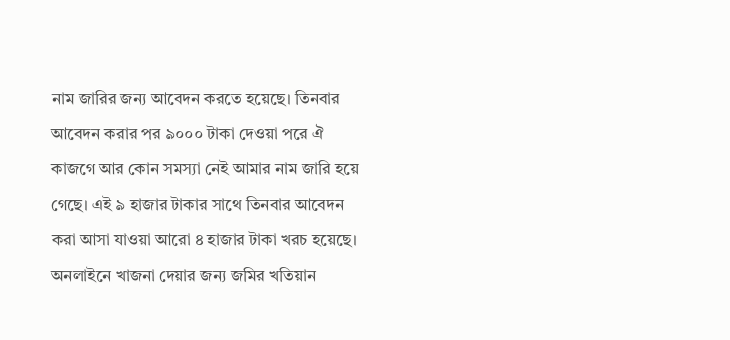নাম জারির জন্য আবেদন করতে হয়েছে। তিনবার আবেদন করার পর ৯০০০ টাকা দেওয়া পরে ঐ কাজগে আর কোন সমস্যা নেই আমার নাম জারি হয়ে গেছে। এই ৯ হাজার টাকার সাথে তিনবার আবেদন করা আসা যাওয়া আরো ৪ হাজার টাকা খরচ হয়েছে।
অনলাইনে খাজনা দেয়ার জন্য জমির খতিয়ান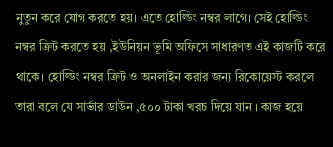নুতুন করে যোগ করতে হয়। এতে হোল্ডিং নম্বর লাগে। সেই হোল্ডিং নম্বর ক্রিট করতে হয় ,ইউনিয়ন ভূমি অফিসে সাধারণত এই কাজটি করে থাকে। হোল্ডিং নম্বর ক্রিট ও অনলাইন করার জন্য রিকোয়েস্ট করলে তারা বলে যে সার্ভার ডাউন ,৫০০ টাকা খরচ দিয়ে যান । কাজ হয়ে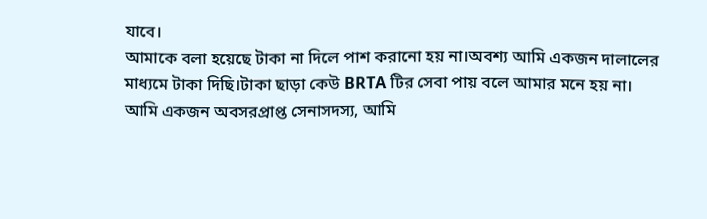যাবে।
আমাকে বলা হয়েছে টাকা না দিলে পাশ করানো হয় না।অবশ্য আমি একজন দালালের মাধ্যমে টাকা দিছি।টাকা ছাড়া কেউ BRTA টির সেবা পায় বলে আমার মনে হয় না।
আমি একজন অবসরপ্রাপ্ত সেনাসদস্য, আমি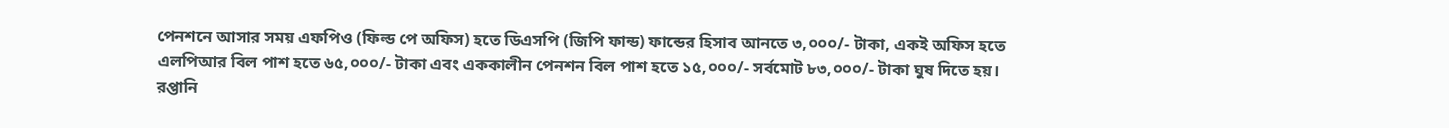পেনশনে আসার সময় এফপিও (ফিল্ড পে অফিস) হতে ডিএসপি (জিপি ফান্ড) ফান্ডের হিসাব আনতে ৩,০০০/- টাকা, একই অফিস হতে এলপিআর বিল পাশ হতে ৬৫,০০০/- টাকা এবং এককালীন পেনশন বিল পাশ হতে ১৫,০০০/- সর্বমোট ৮৩,০০০/- টাকা ঘুষ দিতে হয়।
রপ্তানি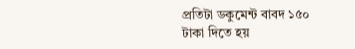প্রতিটা ডকুমেন্ট বাবদ ১৫০ টাকা দিতে হয়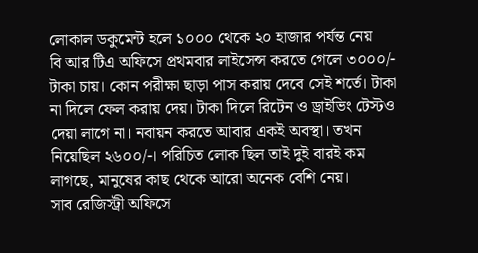লোকাল ডকুমেন্ট হলে ১০০০ থেকে ২০ হাজার পর্যন্ত নেয়
বি আর টিএ অফিসে প্রথমবার লাইসেন্স করতে গেলে ৩০০০/- টাকা চায়। কোন পরীক্ষা ছাড়া পাস করায় দেবে সেই শর্তে। টাকা না দিলে ফেল করায় দেয়। টাকা দিলে রিটেন ও ড্রাইভিং টেস্টও দেয়া লাগে না। নবায়ন করতে আবার একই অবস্থা। তখন নিয়েছিল ২৬০০/-। পরিচিত লোক ছিল তাই দুই বারই কম লাগছে, মানুষের কাছ থেকে আরো অনেক বেশি নেয়।
সাব রেজিস্ট্রী অফিসে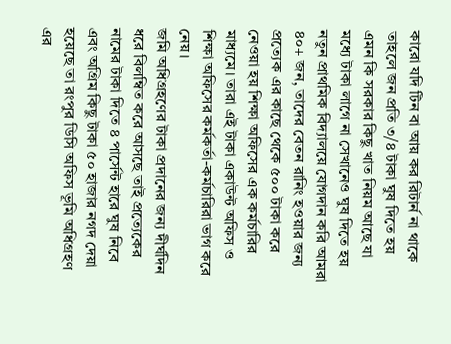কারো যদি টিন বা আয় কর রিটার্ন না থাকে তাহলে জন প্রতি ৩/৪ টাকা ঘুষ দিতে হয় এমন কি সরকার কিছু খাত নিয়ম আছে যা মধ্যে টাকা লাগে না সেখানেও ঘুষ দিতে হয়
নতুন প্রাথমিক বিদ্যালয়ে যোগদান করি আমরা ৪০+ জন, তাদের বেতন রানিং হওয়ার জন্য প্রত্যেক এর কাছে থেকে ৫০০ টাকা করে নেওয়া হয় শিক্ষা অফিসের এক কর্মচারির মাধ্যমে। তারা এই টাকা একাউন্ট অফিস ও শিক্ষা অফিসের কর্মকর্তা-কর্মচারিরা ভাগ করে নেয়।
জমি অধিগ্রহণের টাকা প্রদানের জন্য দীর্ঘদিন ধরে বিলম্বিত করে আসছে তাই প্রত্যেকের নামের টাকা দিতে ৪ পার্সেন্ট হারে ঘুষ নিবে এবং অগ্রিম কিছু টাকা ৫০ হাজার নগদ দেয়া হয়েছে তা রংপুর ডিসি অফিস ভূমি অধিগ্রহণ এর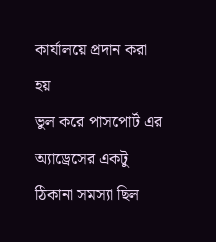কার্যালয়ে প্রদান করা হয়
ভুল করে পাসপোর্ট এর অ্যাড্রেসের একটু ঠিকানা সমস্যা ছিল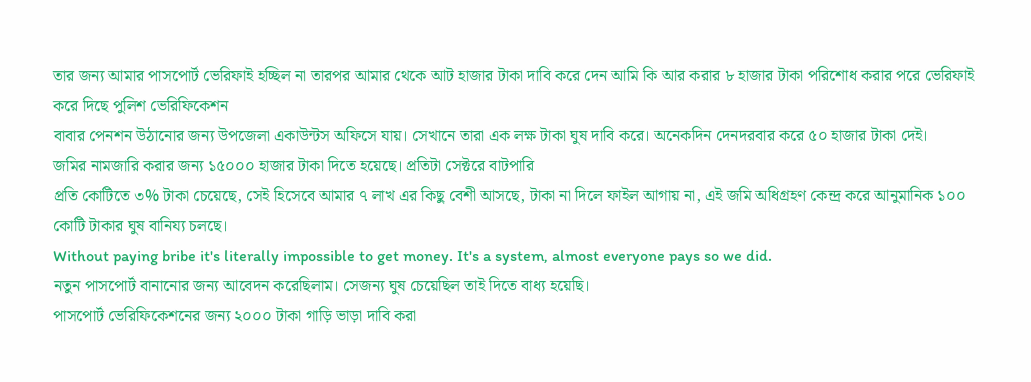তার জন্য আমার পাসপোর্ট ভেরিফাই হচ্ছিল না তারপর আমার থেকে আট হাজার টাকা দাবি করে দেন আমি কি আর করার ৮ হাজার টাকা পরিশোধ করার পরে ভেরিফাই করে দিছে পুলিশ ভেরিফিকেশন
বাবার পেনশন উঠানোর জন্য উপজেলা একাউন্টস অফিসে যায়। সেখানে তারা এক লক্ষ টাকা ঘুষ দাবি করে। অনেকদিন দেনদরবার করে ৫০ হাজার টাকা দেই।
জমির নামজারি করার জন্য ১৫০০০ হাজার টাকা দিতে হয়েছে। প্রতিটা সেক্টরে বাটপারি
প্রতি কোটিতে ৩% টাকা চেয়েছে, সেই হিসেবে আমার ৭ লাখ এর কিছু বেশী আসছে, টাকা না দিলে ফাইল আগায় না, এই জমি অধিগ্রহণ কেন্দ্র করে আনুমানিক ১০০ কোটি টাকার ঘুষ বানিয্য চলছে।
Without paying bribe it's literally impossible to get money. It's a system, almost everyone pays so we did.
নতুন পাসপোর্ট বানানোর জন্য আবেদন করেছিলাম। সেজন্য ঘুষ চেয়েছিল তাই দিতে বাধ্য হয়েছি।
পাসপোর্ট ভেরিফিকেশনের জন্য ২০০০ টাকা গাড়ি ভাড়া দাবি করা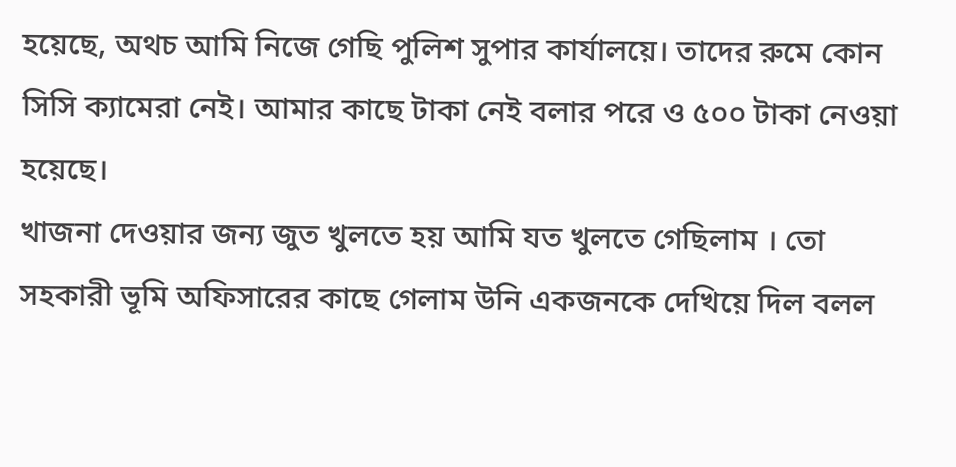হয়েছে, অথচ আমি নিজে গেছি পুলিশ সুপার কার্যালয়ে। তাদের রুমে কোন সিসি ক্যামেরা নেই। আমার কাছে টাকা নেই বলার পরে ও ৫০০ টাকা নেওয়া হয়েছে।
খাজনা দেওয়ার জন্য জুত খুলতে হয় আমি যত খুলতে গেছিলাম । তো সহকারী ভূমি অফিসারের কাছে গেলাম উনি একজনকে দেখিয়ে দিল বলল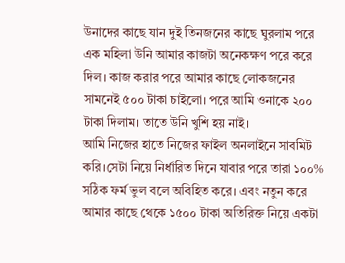উনাদের কাছে যান দুই তিনজনের কাছে ঘুরলাম পরে এক মহিলা উনি আমার কাজটা অনেকক্ষণ পরে করে দিল। কাজ করার পরে আমার কাছে লোকজনের সামনেই ৫০০ টাকা চাইলো। পরে আমি ওনাকে ২০০ টাকা দিলাম। তাতে উনি খুশি হয় নাই।
আমি নিজের হাতে নিজের ফাইল অনলাইনে সাবমিট করি।সেটা নিয়ে নির্ধারিত দিনে যাবার পরে তারা ১০০% সঠিক ফর্ম ভুল বলে অবিহিত করে। এবং নতুন করে আমার কাছে থেকে ১৫০০ টাকা অতিরিক্ত নিয়ে একটা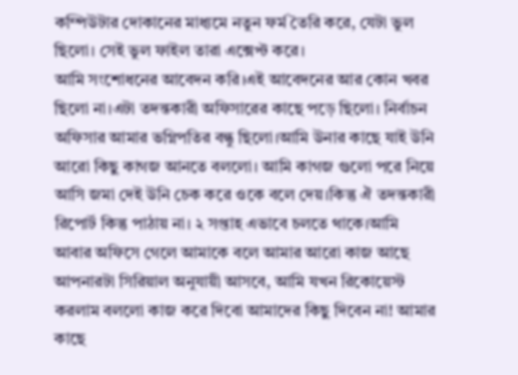কম্পিউটার দোকানের মাধ্যমে নতুন ফর্ম তৈরি করে, যেটা ভুল ছিলো। সেই ভুল ফাইল তারা এক্সেপ্ট করে।
আমি সংশোধনের আবেদন করি।এই আবেদনের আর কোন খবর ছিলো না।এটা তদন্তকারী অফিসারের কাছে পড়ে ছিলো। নির্বাচন অফিসার আমার ভগ্নিপতির বন্ধু ছিলো।আমি উনার কাছে যাই উনি আরো কিছু কাগজ আনতে বললো। আমি কাগজ গুলো পরে নিয়ে আসি জমা দেই উনি চেক করে ওকে বলে দেয়।কিন্তু ঐ তদন্তকারী রিপোর্ট কিন্তু পাঠায় না। ২ সপ্তাহ এভাবে চলতে থাকে।আমি আবার অফিসে গেলে আমাকে বলে আমার আরো কাজ আছে আপনারটা সিরিয়াল অনুযায়ী আসবে, আমি যখন রিকোয়েস্ট করলাম বললো কাজ করে দিবো আমাদের কিছু দিবেন না! আমার কাছে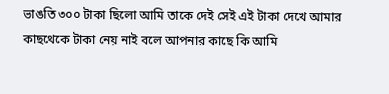ভাঙতি ৩০০ টাকা ছিলো আমি তাকে দেই সেই এই টাকা দেখে আমার কাছথেকে টাকা নেয় নাই বলে আপনার কাছে কি আমি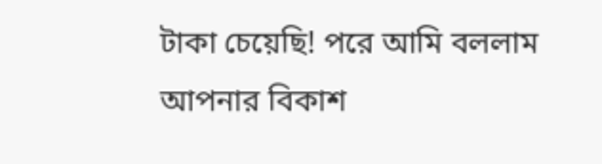টাকা চেয়েছি! পরে আমি বললাম আপনার বিকাশ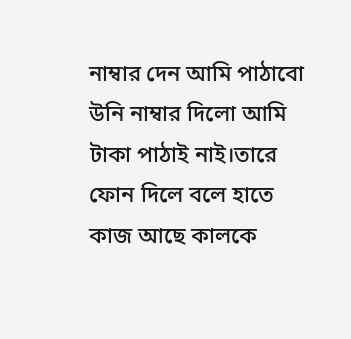নাম্বার দেন আমি পাঠাবো উনি নাম্বার দিলো আমি টাকা পাঠাই নাই।তারে ফোন দিলে বলে হাতে কাজ আছে কালকে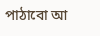পাঠাবো আ